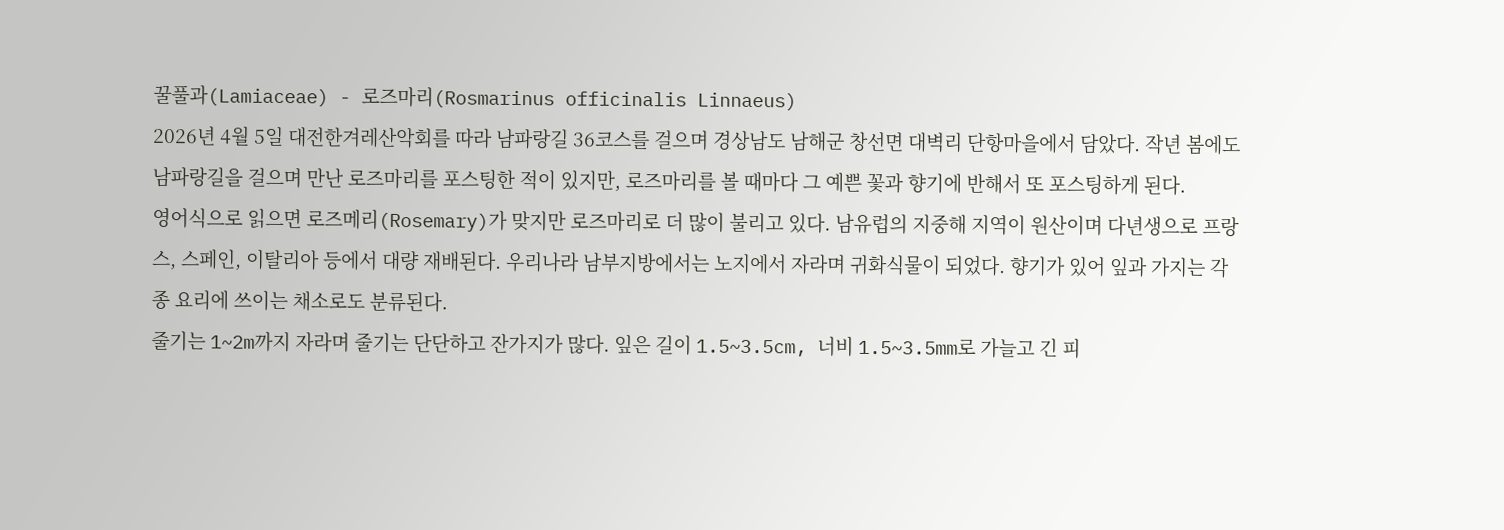꿀풀과(Lamiaceae) - 로즈마리(Rosmarinus officinalis Linnaeus)
2026년 4월 5일 대전한겨레산악회를 따라 남파랑길 36코스를 걸으며 경상남도 남해군 창선면 대벽리 단항마을에서 담았다. 작년 봄에도 남파랑길을 걸으며 만난 로즈마리를 포스팅한 적이 있지만, 로즈마리를 볼 때마다 그 예쁜 꽃과 향기에 반해서 또 포스팅하게 된다.
영어식으로 읽으면 로즈메리(Rosemary)가 맞지만 로즈마리로 더 많이 불리고 있다. 남유럽의 지중해 지역이 원산이며 다년생으로 프랑스, 스페인, 이탈리아 등에서 대량 재배된다. 우리나라 남부지방에서는 노지에서 자라며 귀화식물이 되었다. 향기가 있어 잎과 가지는 각종 요리에 쓰이는 채소로도 분류된다.
줄기는 1~2m까지 자라며 줄기는 단단하고 잔가지가 많다. 잎은 길이 1.5~3.5cm, 너비 1.5~3.5mm로 가늘고 긴 피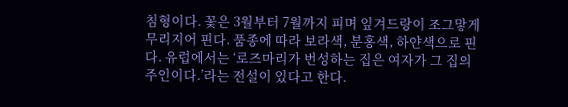침형이다. 꽃은 3월부터 7월까지 피며 잎겨드랑이 조그맣게 무리지어 핀다. 품종에 따라 보라색, 분홍색, 하얀색으로 핀다. 유럽에서는 ‘로즈마리가 번성하는 집은 여자가 그 집의 주인이다.’라는 전설이 있다고 한다.